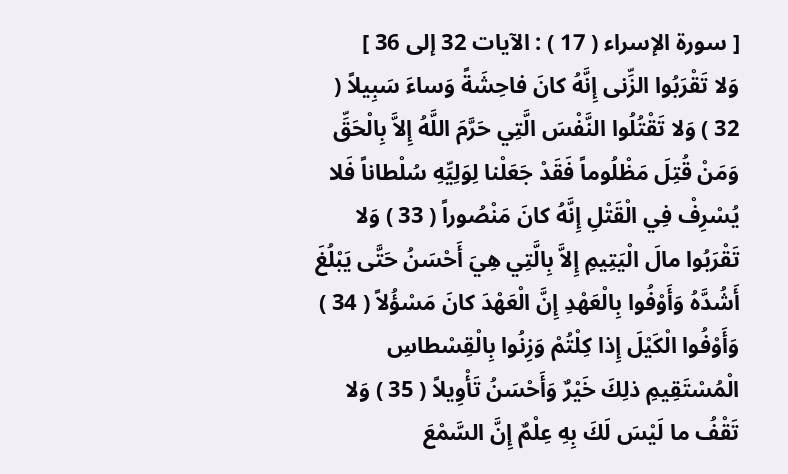[ سورة الإسراء ( 17 ) : الآيات 32 إلى 36 ]
وَلا تَقْرَبُوا الزِّنى إِنَّهُ كانَ فاحِشَةً وَساءَ سَبِيلاً ( 32 ) وَلا تَقْتُلُوا النَّفْسَ الَّتِي حَرَّمَ اللَّهُ إِلاَّ بِالْحَقِّ وَمَنْ قُتِلَ مَظْلُوماً فَقَدْ جَعَلْنا لِوَلِيِّهِ سُلْطاناً فَلا يُسْرِفْ فِي الْقَتْلِ إِنَّهُ كانَ مَنْصُوراً ( 33 ) وَلا تَقْرَبُوا مالَ الْيَتِيمِ إِلاَّ بِالَّتِي هِيَ أَحْسَنُ حَتَّى يَبْلُغَ أَشُدَّهُ وَأَوْفُوا بِالْعَهْدِ إِنَّ الْعَهْدَ كانَ مَسْؤُلاً ( 34 ) وَأَوْفُوا الْكَيْلَ إِذا كِلْتُمْ وَزِنُوا بِالْقِسْطاسِ الْمُسْتَقِيمِ ذلِكَ خَيْرٌ وَأَحْسَنُ تَأْوِيلاً ( 35 ) وَلا تَقْفُ ما لَيْسَ لَكَ بِهِ عِلْمٌ إِنَّ السَّمْعَ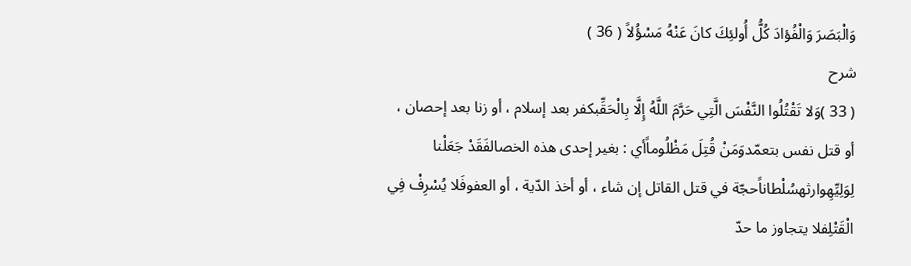وَالْبَصَرَ وَالْفُؤادَ كُلُّ أُولئِكَ كانَ عَنْهُ مَسْؤُلاً ( 36 )
شرح
( 33 )وَلا تَقْتُلُوا النَّفْسَ الَّتِي حَرَّمَ اللَّهُ إِلَّا بِالْحَقِّبكفر بعد إسلام ، أو زنا بعد إحصان ، أو قتل نفس بتعمّدوَمَنْ قُتِلَ مَظْلُوماًأي : بغير إحدى هذه الخصالفَقَدْ جَعَلْنا لِوَلِيِّهِوارثهسُلْطاناًحجّة في قتل القاتل إن شاء ، أو أخذ الدّية ، أو العفوفَلا يُسْرِفْ فِي الْقَتْلِفلا يتجاوز ما حدّ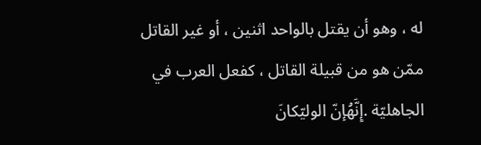له ، وهو أن يقتل بالواحد اثنين ، أو غير القاتل ممّن هو من قبيلة القاتل ، كفعل العرب في الجاهليّة .إِنَّهُإنّ الوليّكانَ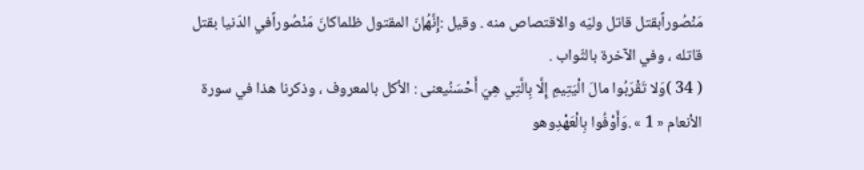مَنْصُوراًبقتل قاتل وليّه والاقتصاص منه . وقيل :إِنَّهُإنّ المقتول ظلماكانَ مَنْصُوراًفي الدّنيا بقتل قاتله ، وفي الآخرة بالثّواب .
( 34 )وَلا تَقْرَبُوا مالَ الْيَتِيمِ إِلَّا بِالَّتِي هِيَ أَحْسَنُيعنى : الأكل بالمعروف ، وذكرنا هذا في سورة الأنعام « 1 » .وَأَوْفُوا بِالْعَهْدِوهو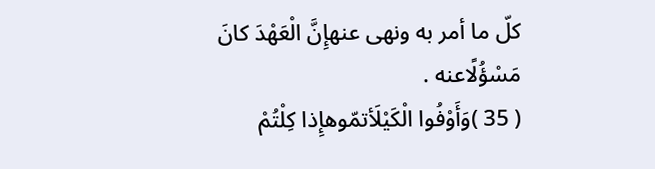كلّ ما أمر به ونهى عنهإِنَّ الْعَهْدَ كانَ مَسْؤُلًاعنه .
( 35 )وَأَوْفُوا الْكَيْلَأتمّوهإِذا كِلْتُمْ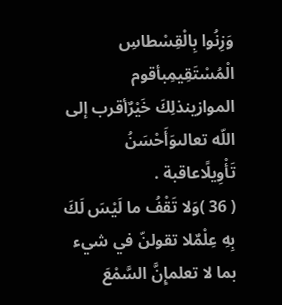وَزِنُوا بِالْقِسْطاسِ الْمُسْتَقِيمِبأقوم الموازينذلِكَ خَيْرٌأقرب إلى اللّه تعالىوَأَحْسَنُ تَأْوِيلًاعاقبة .
( 36 )وَلا تَقْفُ ما لَيْسَ لَكَ بِهِ عِلْمٌلا تقولنّ في شيء بما لا تعلمإِنَّ السَّمْعَ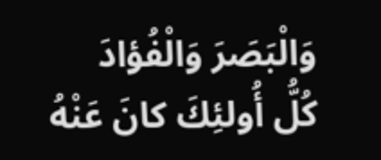وَالْبَصَرَ وَالْفُؤادَ كُلُّ أُولئِكَ كانَ عَنْهُ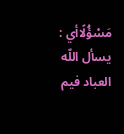مَسْؤُلًاأي : يسأل اللّه العباد فيم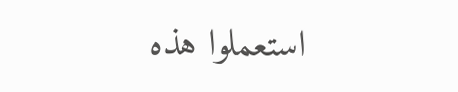استعملوا هذه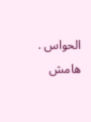الحواس .
هامش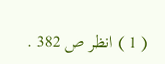( 1 ) انظر ص 382 .